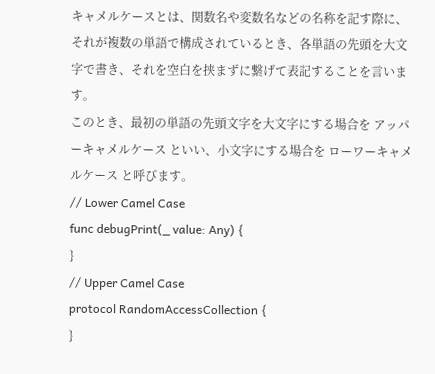キャメルケースとは、関数名や変数名などの名称を記す際に、それが複数の単語で構成されているとき、各単語の先頭を大文字で書き、それを空白を挟まずに繋げて表記することを言います。
このとき、最初の単語の先頭文字を大文字にする場合を アッパーキャメルケース といい、小文字にする場合を ローワーキャメルケース と呼びます。
// Lower Camel Case
func debugPrint(_ value: Any) {
}
// Upper Camel Case
protocol RandomAccessCollection {
}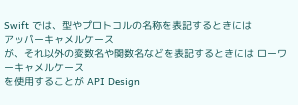Swift では、型やプロトコルの名称を表記するときには
アッパーキャメルケース
が、それ以外の変数名や関数名などを表記するときには ローワーキャメルケース
を使用することが API Design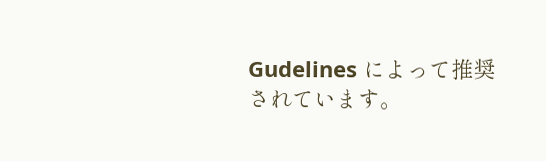Gudelines によって推奨されています。